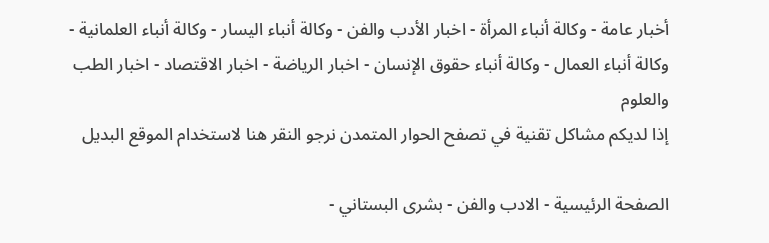أخبار عامة - وكالة أنباء المرأة - اخبار الأدب والفن - وكالة أنباء اليسار - وكالة أنباء العلمانية - وكالة أنباء العمال - وكالة أنباء حقوق الإنسان - اخبار الرياضة - اخبار الاقتصاد - اخبار الطب والعلوم
إذا لديكم مشاكل تقنية في تصفح الحوار المتمدن نرجو النقر هنا لاستخدام الموقع البديل

الصفحة الرئيسية - الادب والفن - بشرى البستاني -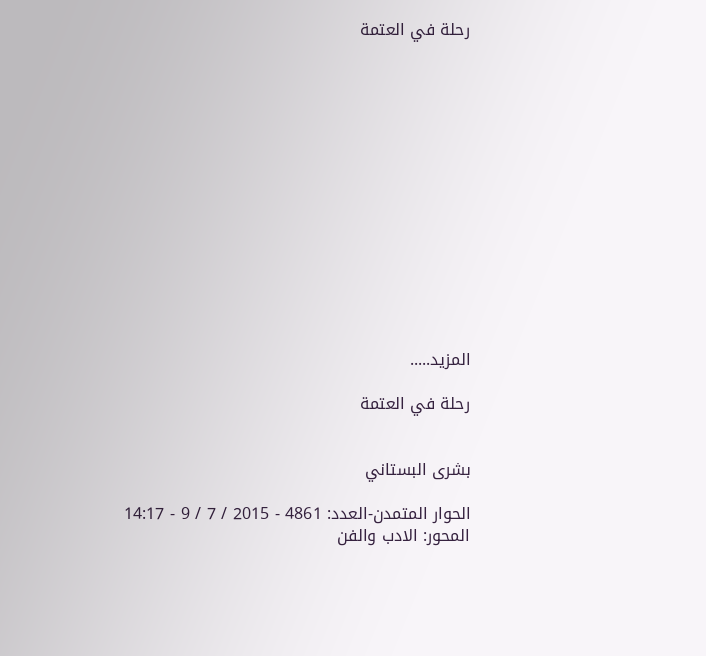رحلة في العتمة














المزيد.....

رحلة في العتمة


بشرى البستاني

الحوار المتمدن-العدد: 4861 - 2015 / 7 / 9 - 14:17
المحور: الادب والفن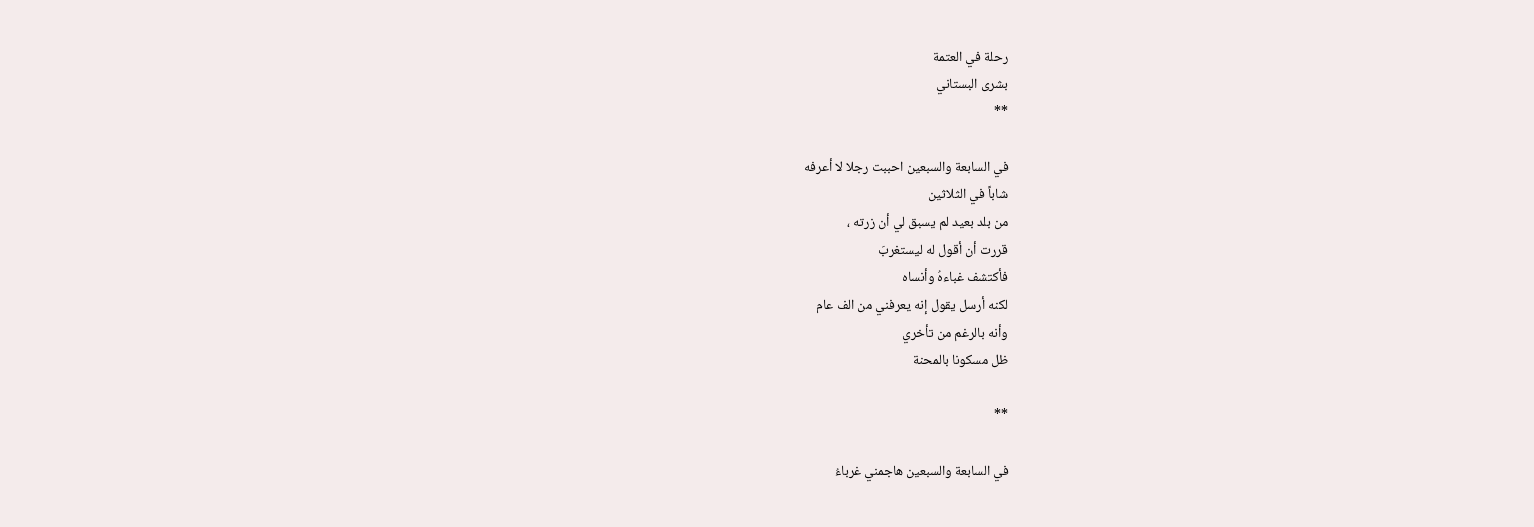رحلة في العتمة
بشرى البستاني
**

في السابعة والسبعين احببت رجلا لا أعرفه
شاباً في الثلاثين
من بلد بعيد لم يسبق لي أن زرته ،
قررت أن أقول له ليستغربَ
فأكتشف غباءهُ وأنساه
لكنه أرسل يقول إنه يعرفني من الف عام
وأنه بالرغم من تأخري
ظل مسكونا بالمحنة

**

في السابعة والسبعين هاجمني غرباءُ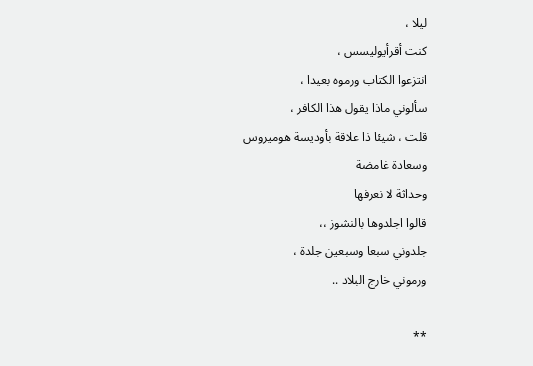ليلا ،
كنت أقرأيوليسس ،
انتزعوا الكتاب ورموه بعيدا ،
سألوني ماذا يقول هذا الكافر ،
قلت ، شيئا ذا علاقة بأوديسة هوميروس
وسعادة غامضة
وحداثة لا نعرفها
قالوا اجلدوها بالنشوز ،،
جلدوني سبعا وسبعين جلدة ،
ورموني خارج البلاد ..

**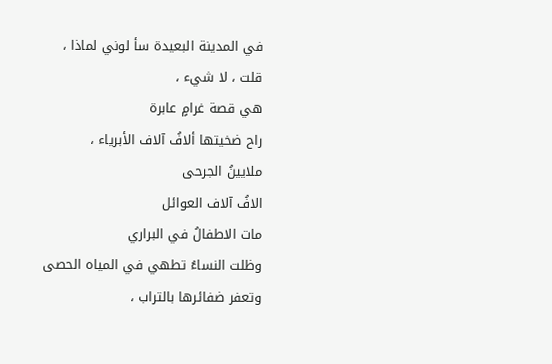في المدينة البعيدة سأ لوني لماذا ،
قلت ، لا شيء ،
هي قصة غرامٍ عابرة
راح ضخيتها ألافُ آلاف الأبرياء ،
ملايينُ الجرحى
الافُ آلاف العوائل
مات الاطفالُ في البراري
وظلت النساءُ تطهي في المياه الحصى
وتعفر ضفائرها بالتراب ،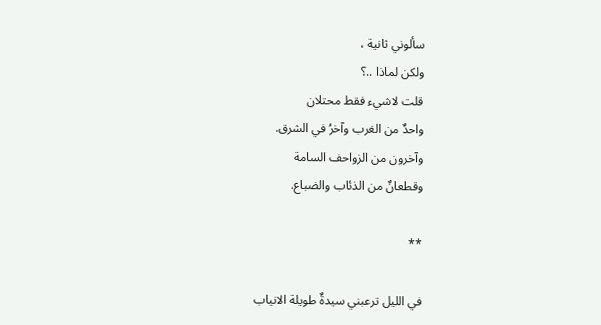سألوني ثانية ،
ولكن لماذا ..؟
قلت لاشيء فقط محتلان
واحدٌ من الغرب وآخرُ في الشرق.
وآخرون من الزواحف السامة
وقطعانٌ من الذئاب والضباع.

**

في الليل ترعبني سيدةٌ طويلة الانياب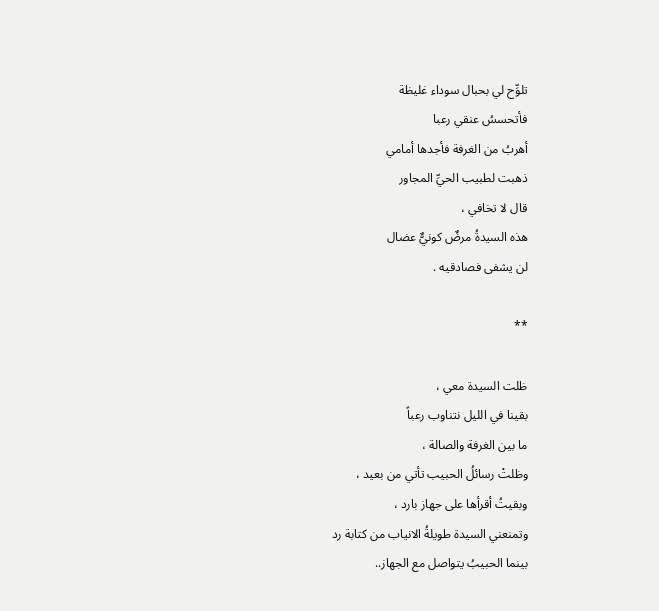تلوِّح لي بحبال سوداء غليظة
فأتحسسُ عنقي رعبا
أهربُ من الغرفة فأجدها أمامي
ذهبت لطبيب الحيِّ المجاور
قال لا تخافي ،
هذه السيدةُ مرضٌ كونيٌّ عضال
لن يشفى فصادقيه .

**

ظلت السيدة معي ،
بقينا في الليل نتناوب رعباً
ما بين الغرفة والصالة ،
وظلتْ رسائلُ الحبيب تأتي من بعيد ،
وبقيتُ أقرأها على جهاز بارد ،
وتمنعني السيدة طويلةُ الانياب من كتابة رد
بينما الحبيبُ يتواصل مع الجهاز..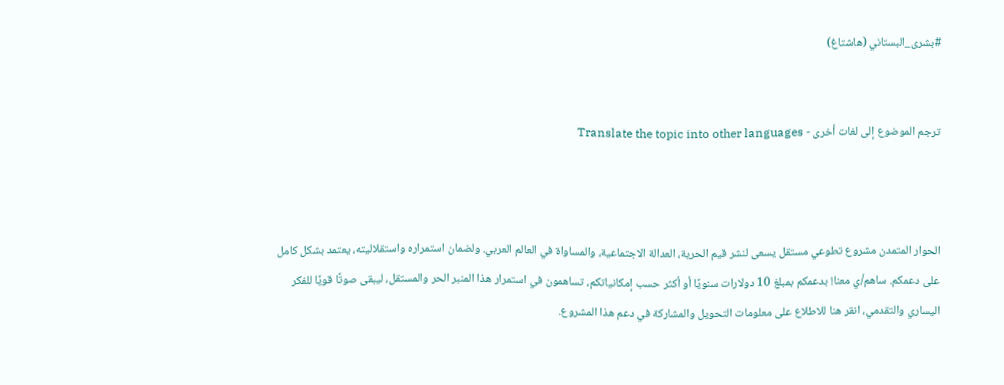#بشرى_البستاني (هاشتاغ)


ترجم الموضوع إلى لغات أخرى - Translate the topic into other languages



الحوار المتمدن مشروع تطوعي مستقل يسعى لنشر قيم الحرية، العدالة الاجتماعية، والمساواة في العالم العربي. ولضمان استمراره واستقلاليته، يعتمد بشكل كامل على دعمكم. ساهم/ي معنا! بدعمكم بمبلغ 10 دولارات سنويًا أو أكثر حسب إمكانياتكم، تساهمون في استمرار هذا المنبر الحر والمستقل، ليبقى صوتًا قويًا للفكر اليساري والتقدمي، انقر هنا للاطلاع على معلومات التحويل والمشاركة في دعم هذا المشروع.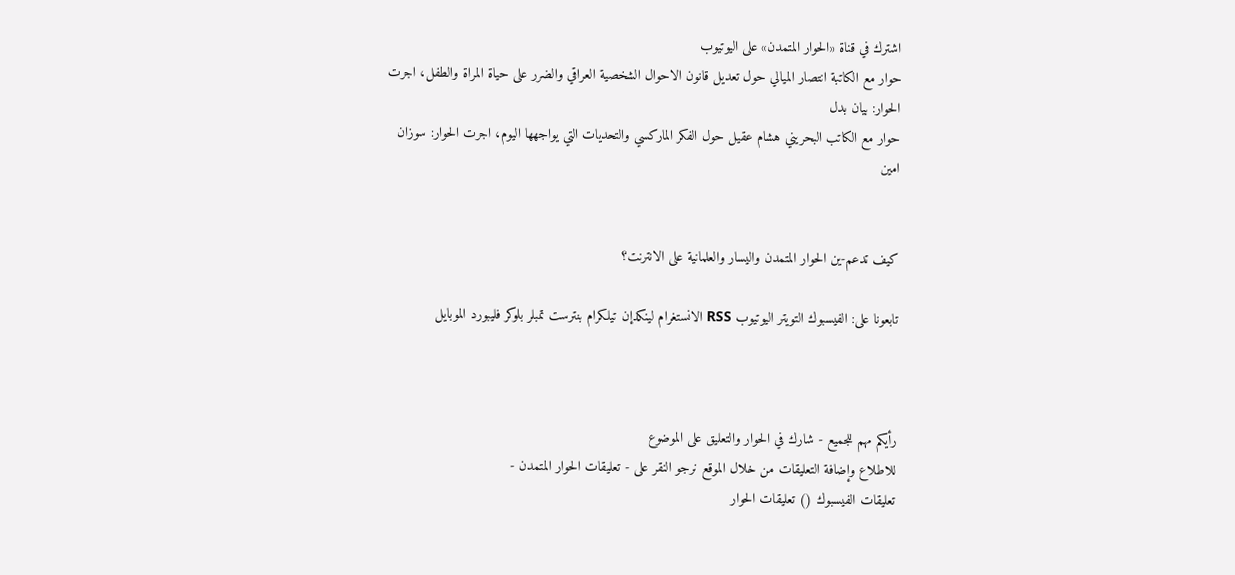اشترك في قناة «الحوار المتمدن» على اليوتيوب
حوار مع الكاتبة انتصار الميالي حول تعديل قانون الاحوال الشخصية العراقي والضرر على حياة المراة والطفل، اجرت الحوار: بيان بدل
حوار مع الكاتب البحريني هشام عقيل حول الفكر الماركسي والتحديات التي يواجهها اليوم، اجرت الحوار: سوزان امين


كيف تدعم-ين الحوار المتمدن واليسار والعلمانية على الانترنت؟

تابعونا على: الفيسبوك التويتر اليوتيوب RSS الانستغرام لينكدإن تيلكرام بنترست تمبلر بلوكر فليبورد الموبايل



رأيكم مهم للجميع - شارك في الحوار والتعليق على الموضوع
للاطلاع وإضافة التعليقات من خلال الموقع نرجو النقر على - تعليقات الحوار المتمدن -
تعليقات الفيسبوك () تعليقات الحوار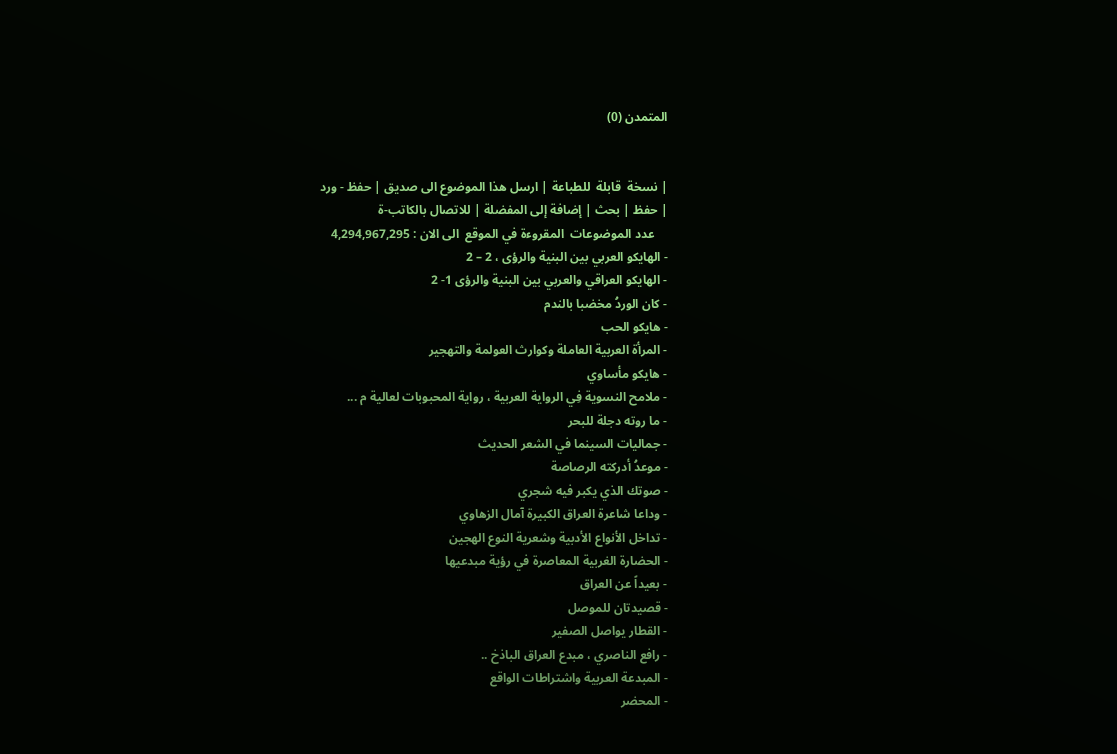المتمدن (0)


| نسخة  قابلة  للطباعة | ارسل هذا الموضوع الى صديق | حفظ - ورد
| حفظ | بحث | إضافة إلى المفضلة | للاتصال بالكاتب-ة
    عدد الموضوعات  المقروءة في الموقع  الى الان : 4,294,967,295
- الهايكو العربي بين البنية والرؤى ، 2 – 2
- الهايكو العراقي والعربي بين البنية والرؤى 1- 2
- كان الوردُ مخضبا بالندم
- هايكو الحب
- المرأة العربية العاملة وكوارث العولمة والتهجير
- هايكو مأساوي
- ملامح النسوية فِي الرواية العربية ، رواية المحبوبات لعالية م ...
- ما روته دجلة للبحر
- جماليات السينما في الشعر الحديث
- موعدُ أدركته الرصاصة
- صوتك الذي يكبر فيه شجري
- وداعا شاعرة العراق الكبيرة آمال الزهاوي
- تداخل الأنواع الأدبية وشعرية النوع الهجين
- الحضارة الغربية المعاصرة في رؤية مبدعيها
- بعيداً عن العراق
- قصيدتان للموصل
- القطار يواصل الصفير
- رافع الناصري ، مبدع العراق الباذخ ..
- المبدعة العربية واشتراطات الواقع
- المحضر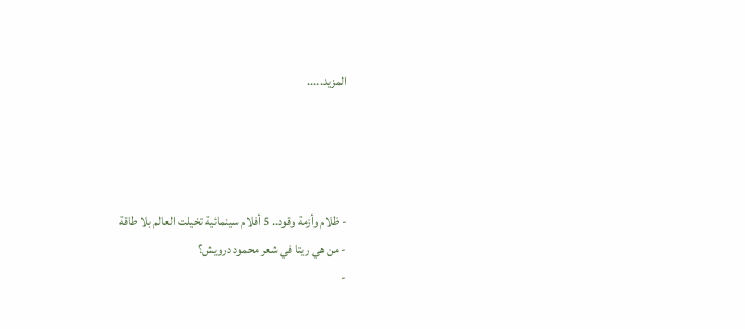المزيد.....




- ظلام وأزمة وقود.. 5 أفلام سينمائية تخيلت العالم بلا طاقة
- من هي ريتا في شعر محمود درويش؟
-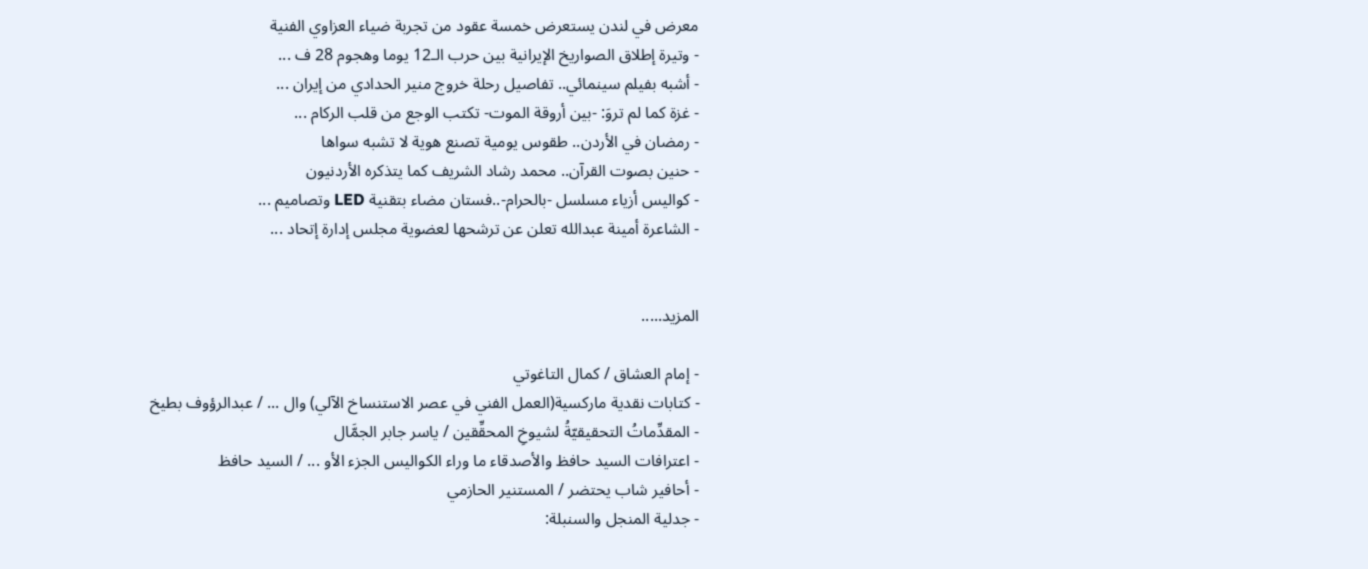معرض في لندن يستعرض خمسة عقود من تجربة ضياء العزاوي الفنية
- وتيرة إطلاق الصواريخ الإيرانية بين حرب الـ12 يوما وهجوم 28 ف ...
- أشبه بفيلم سينمائي.. تفاصيل رحلة خروج منير الحدادي من إيران ...
- غزة كما لم تروَ: -بين أروقة الموت- تكتب الوجع من قلب الركام ...
- رمضان في الأردن.. طقوس يومية تصنع هوية لا تشبه سواها
- حنين بصوت القرآن.. محمد رشاد الشريف كما يتذكره الأردنيون
- كواليس أزياء مسلسل -بالحرام-..فستان مضاء بتقنية LED وتصاميم ...
- الشاعرة أمينة عبدالله تعلن عن ترشحها لعضوية مجلس إدارة إتحاد ...


المزيد.....

- إمام العشاق / كمال التاغوتي
- كتابات نقدية ماركسية(العمل الفني في عصر الاستنساخ الآلي) وال ... / عبدالرؤوف بطيخ
- المقدِّماتُ التحقيقيّةُ لشيوخِ المحقِّقين / ياسر جابر الجمَّال
- اعترافات السيد حافظ والأصدقاء ما وراء الكواليس الجزء الأو ... / السيد حافظ
- أحافير شاب يحتضر / المستنير الحازمي
- جدلية المنجل والسنبلة: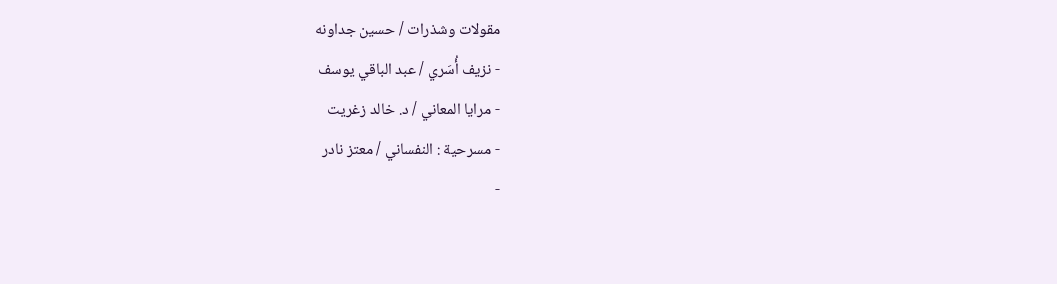مقولات وشذرات / حسين جداونه
- نزيف أُسَري / عبد الباقي يوسف
- مرايا المعاني / د. خالد زغريت
- مسرحية : النفساني / معتز نادر
-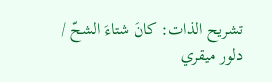تشريح الذات: كانَ شتاءَ الشحّ / دلور ميقري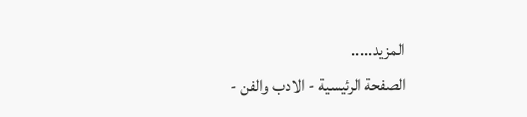المزيد.....
الصفحة الرئيسية - الادب والفن -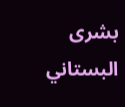بشرى البستاني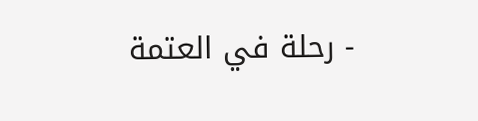- رحلة في العتمة